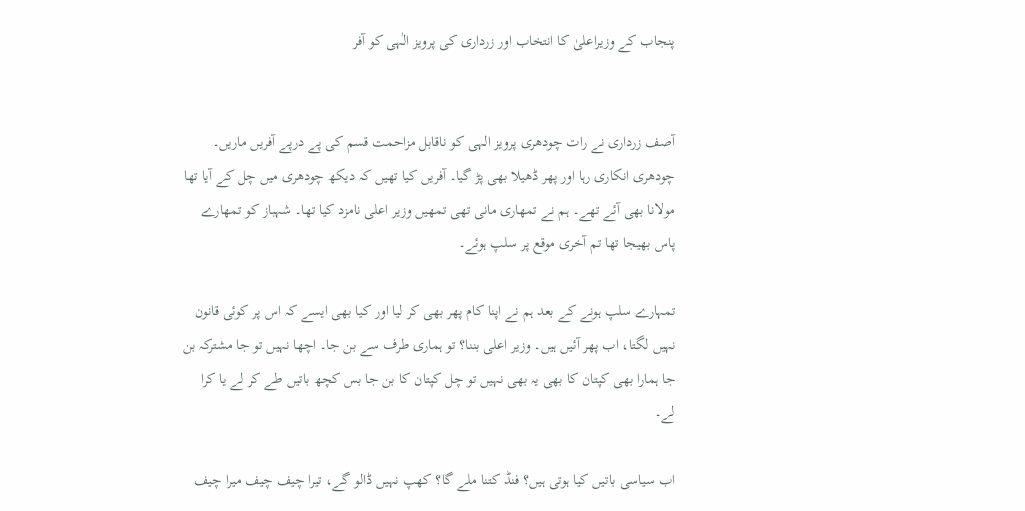پنجاب کے وزیراعلیٰ کا انتخاب اور زرداری کی پرویز الٰہی کو آفر


آصف زرداری نے رات چودھری پرویز الہی کو ناقابل مزاحمت قسم کی پے درپے آفریں ماریں۔ چودھری انکاری رہا اور پھر ڈھیلا بھی پڑ گیا۔ آفریں کیا تھیں کہ دیکھ چودھری میں چل کے آیا تھا مولانا بھی آئے تھے۔ ہم نے تمھاری مانی تھی تمھیں وزیر اعلی نامزد کیا تھا۔ شہباز کو تمھارے پاس بھیجا تھا تم آخری موقع پر سلپ ہوئے۔

تمہارے سلپ ہونے کے بعد ہم نے اپنا کام پھر بھی کر لیا اور کیا بھی ایسے کہ اس پر کوئی قانون نہیں لگتا، اب پھر آئیں ہیں۔ وزیر اعلی بننا؟ تو ہماری طرف سے بن جا۔ اچھا نہیں تو جا مشترکہ بن جا ہمارا بھی کپتان کا بھی یہ بھی نہیں تو چل کپتان کا بن جا بس کچھ باتیں طے کر لے یا کرا لے۔

اب سیاسی باتیں کیا ہوتی ہیں؟ فنڈ کتنا ملے گا؟ کھپ نہیں ڈالو گے، تیرا چیف چیف میرا چیف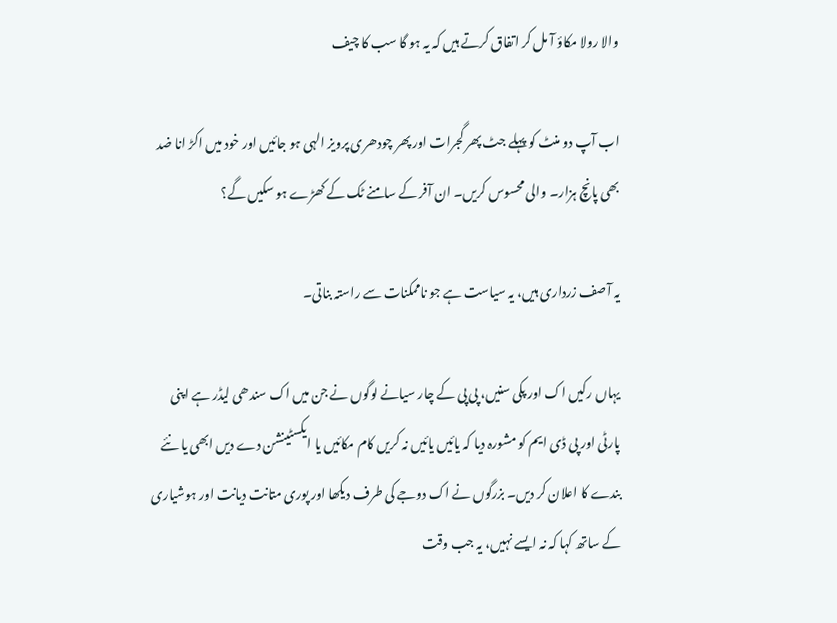والا رولا مکاؤ آ مل کر اتفاق کرتے ہیں کہ یہ ہو گا سب کا چیف

اب آپ دو منٹ کو پہلے جٹ پھر گجرات اور پھر چودھری پرویز الہی ہو جائیں اور خود میں اکڑ انا ضد بھی پانچ ہزار۔ والی محسوس کریں۔ ان آفر کے سامنے ٹک کے کھڑے ہو سکیں گے؟

یہ آصف زرداری ہیں، یہ سیاست ہے جو ناممکنات سے راستہ بناتی۔

یہاں رکیں اک اور پکی سنیں، پی پی کے چار سیانے لوگوں نے جن میں اک سندھی لیڈر ہے اپنی پارٹی اور پی ڈی ایم کو مشورہ دیا کہ یائیں یائیں نہ کریں کام مکائیں یا ایکسٹینشن دے دیں ابھی یا نئے بندے کا اعلان کر دیں۔ بزرگوں نے اک دوجے کی طرف دیکھا اور پوری متانت دیانت اور ہوشیاری کے ساتھ کہا کہ نہ ایسے نہیں، یہ جب وقت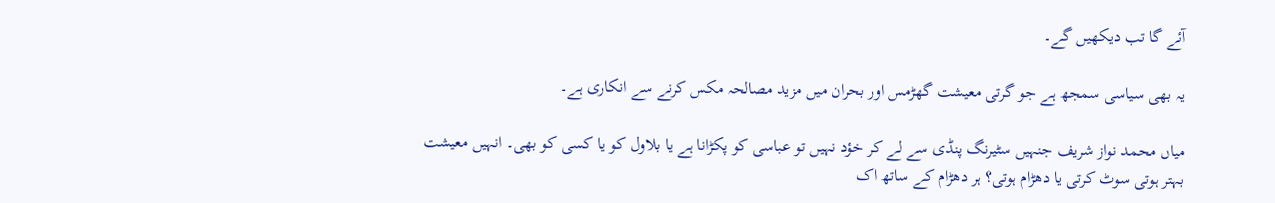آئے گا تب دیکھیں گے۔

یہ بھی سیاسی سمجھ ہے جو گرتی معیشت گھڑمس اور بحران میں مزید مصالحہ مکس کرنے سے انکاری ہے۔

میاں محمد نواز شریف جنہیں سٹیرنگ پنڈی سے لے کر خؤد نہیں تو عباسی کو پکڑانا ہے یا بلاول کو یا کسی کو بھی۔ انہیں معیشت بہتر ہوتی سوٹ کرتی یا دھڑام ہوتی؟ ہر دھڑام کے ساتھ اک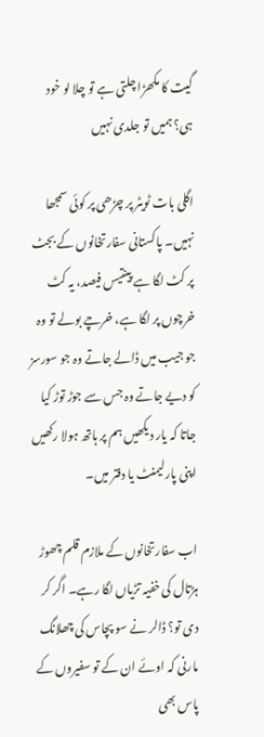گیت کا مکھڑا چلتی ہے تو چلا لو خود ہی؟ ہمیں تو جلدی نہیں

اگلی بات ٹویٹر پر چڑھی پر کوئی سمجھا نہیں۔ پاکستانی سفارتخانوں کے بجٹ پر کٹ لگا ہے پینتیس فیصد، یہ کٹ خرچوں پر لگا ہے، خرچے بولے تو وہ جو جیب میں ڈالے جاتے وہ جو سورسز کو دیے جاتے وہ جس سے جوڑ توڑ کیا جاتا کہ یار دیکھیں ہم پر ہاتھ ہولا رکھیں اپنی پارلیمنٹ یا دفتر میں۔

اب سفارتخانوں کے ملازم قلم چھوڑ ہڑتال کی خفیہ تڑیاں لگا رہے۔ اگر کر دی تو؟ ڈالر نے سو پچاس کی چھلانگ مارنی کہ اوئے ان کے تو سفیروں کے پاس بھی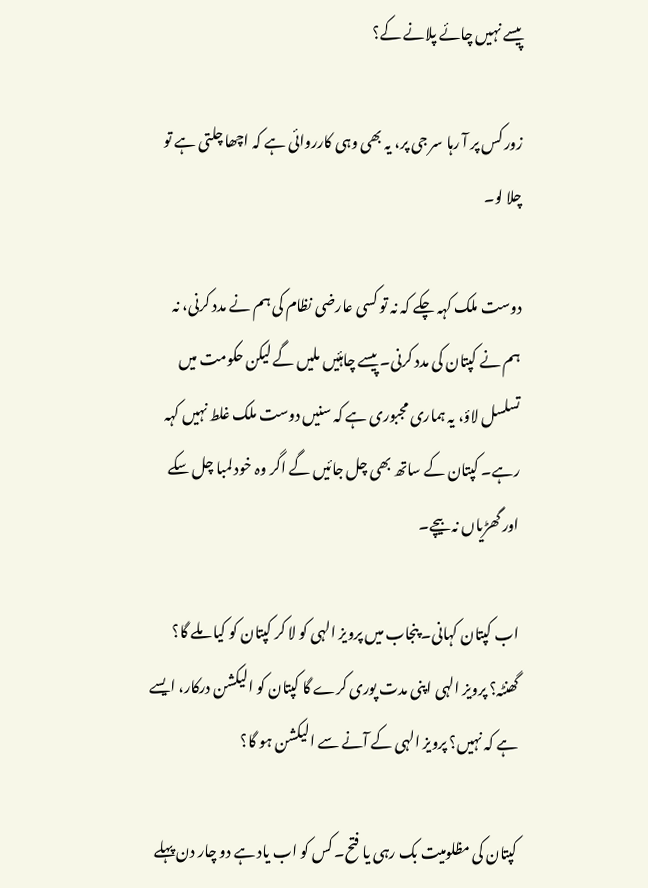پیسے نہیں چائے پلانے کے؟

زور کس پر آ رہا سر جی پر، یہ بھی وہی کارروائی ہے کہ اچھا چلتی ہے تو چلا لو۔

دوست ملک کہہ چکے کہ نہ تو کسی عارضی نظام کی ہم نے مدد کرنی، نہ ہم نے کپتان کی مدد کرنی۔ پیسے چاہئیں ملیں گے لیکن حکومت میں تسلسل لاؤ، یہ ہماری مجبوری ہے کہ سنیں دوست ملک غلط نہیں کہہ رہے۔ کپتان کے ساتھ بھی چل جائیں گے اگر وہ خود لمبا چل سکے اور گھڑیاں نہ بیچے۔

اب کپتان کہانی۔ پنجاب میں پرویز الہی کو لا کر کپتان کو کیا ملے گا؟ گھنٹہ؟ پرویز الہی اپنی مدت پوری کرے گا کپتان کو الیکشن درکار، ایسے ہے کہ نہیں؟ پرویز الہی کے آنے سے الیکشن ہو گا؟

کپتان کی مظلومیت بک رہی یا فتح۔ کس کو اب یاد ہے دو چار دن پہلے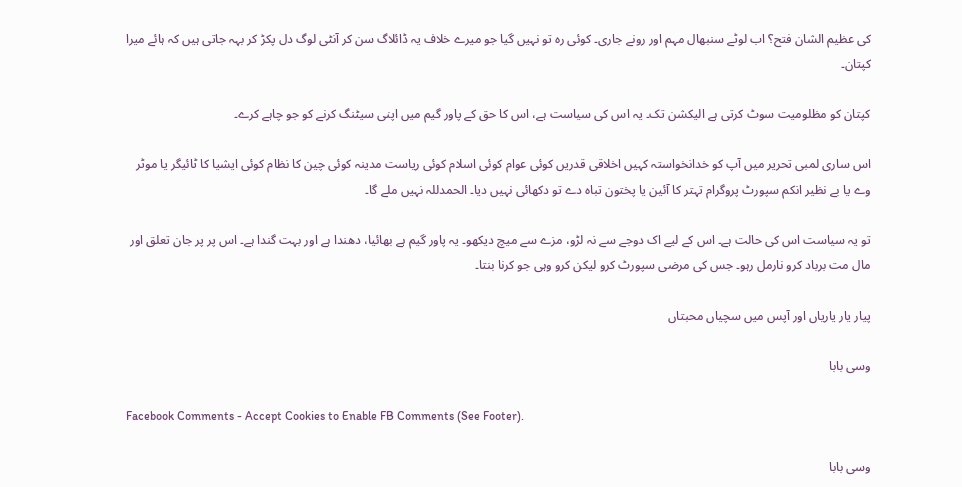کی عظیم الشان فتح؟ اب لوٹے سنبھال مہم اور رونے جاری۔ کوئی رہ تو نہیں گیا جو میرے خلاف یہ ڈائلاگ سن کر آنٹی لوگ دل پکڑ کر بہہ جاتی ہیں کہ ہائے میرا کپتان۔

کپتان کو مظلومیت سوٹ کرتی ہے الیکشن تک۔ یہ اس کی سیاست ہے، اس کا حق کے پاور گیم میں اپنی سیٹنگ کرنے کو جو چاہے کرے۔

اس ساری لمبی تحریر میں آپ کو خدانخواستہ کہیں اخلاقی قدریں کوئی عوام کوئی اسلام کوئی ریاست مدینہ کوئی چین کا نظام کوئی ایشیا کا ٹائیگر یا موٹر وے یا بے نظیر انکم سپورٹ پروگرام تہتر کا آئین یا پختون تباہ دے تو دکھائی نہیں دیا۔ الحمدللہ نہیں ملے گا۔

تو یہ سیاست اس کی حالت ہے۔ اس کے لیے اک دوجے سے نہ لڑو، مزے سے میچ دیکھو۔ یہ پاور گیم ہے بھائیا، دھندا ہے اور بہت گندا ہے۔ اس پر پر جان تعلق اور مال مت برباد کرو نارمل رہو۔ جس کی مرضی سپورٹ کرو لیکن کرو وہی جو کرنا بنتا۔

پیار یار یاریاں اور آپس میں سچیاں محبتاں

وسی بابا

Facebook Comments - Accept Cookies to Enable FB Comments (See Footer).

وسی بابا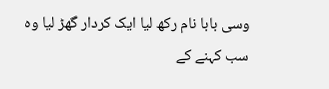وسی بابا نام رکھ لیا ایک کردار گھڑ لیا وہ سب کہنے کے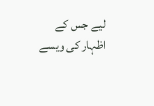لیے جس کے اظہار کی ویسے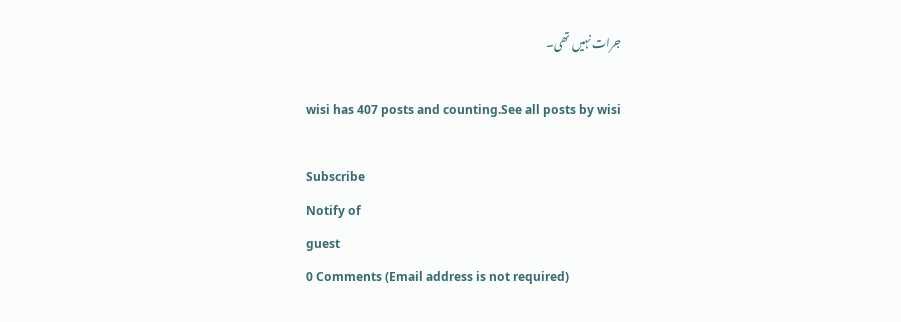جرات نہیں تھی۔

wisi has 407 posts and counting.See all posts by wisi

Subscribe
Notify of
guest
0 Comments (Email address is not required)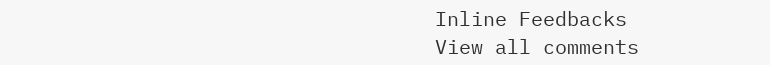Inline Feedbacks
View all comments